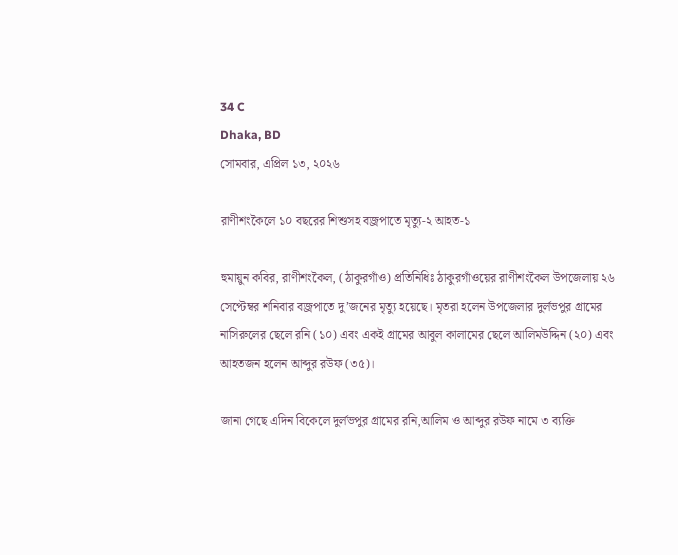34 C
Dhaka, BD
সোমবার, এপ্রিল ১৩, ২০২৬

রাণীশংকৈলে ১০ বছরের শিশুসহ বজ্রপাতে মৃত্যু-২ আহত-১

হুমায়ুন কবির, রাণীশংকৈল, (ঠাকুরগাঁও) প্রতিনিধিঃ ঠাকুরগাঁওয়ের রাণীশংকৈল উপজেলায় ২৬ সেপ্টেম্বর শনিবার বজ্রপাতে দু’জনের মৃত্যু হয়েছে। মৃতরা হলেন উপজেলার দুর্লভপুর গ্রামের নাসিরুলের ছেলে রনি (১০) এবং একই গ্রামের আবুল কালামের ছেলে আলিমউদ্দিন (২০) এবং আহতজন হলেন আব্দুর রউফ (৩৫)।

জানা গেছে এদিন বিকেলে দুর্লভপুর গ্রামের রনি,আলিম ও আব্দুর রউফ নামে ৩ ব্যক্তি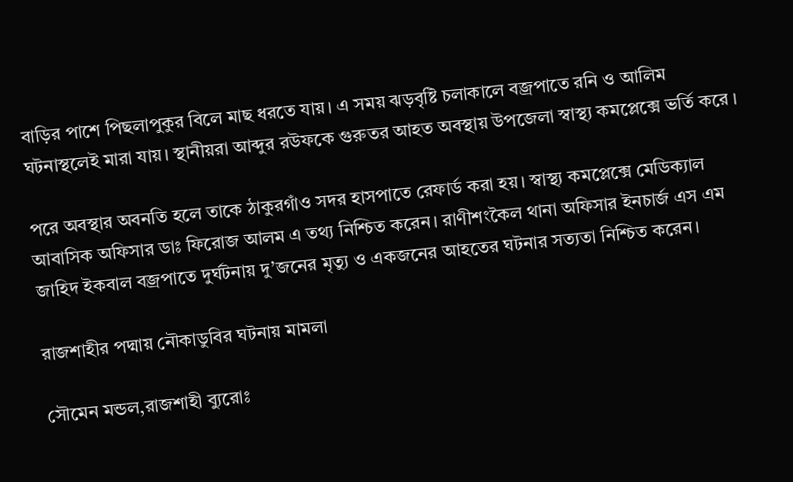বাড়ির পাশে পিছলাপুকুর বিলে মাছ ধরতে যায়। এ সময় ঝড়বৃষ্টি চলাকালে বজ্রপাতে রনি ও আলিম ঘটনাস্থলেই মারা যায়। স্থানীয়রা আব্দুর রউফকে গুরুতর আহত অবস্থায় উপজেলা স্বাস্থ্য কমপ্লেক্সে ভর্তি করে ।

পরে অবস্থার অবনতি হলে তাকে ঠাকুরগাঁও সদর হাসপাতে রেফার্ড করা হয়। স্বাস্থ্য কমপ্লেক্সে মেডিক্যাল আবাসিক অফিসার ডাঃ ফিরোজ আলম এ তথ্য নিশ্চিত করেন। রাণীশংকৈল থানা অফিসার ইনচার্জ এস এম জাহিদ ইকবাল বজ্রপাতে দুর্ঘটনায় দু’জনের মৃত্যু ও একজনের আহতের ঘটনার সত্যতা নিশ্চিত করেন।

রাজশাহীর পদ্মায় নৌকাডুবির ঘটনায় মামলা

সৌমেন মন্ডল,রাজশাহী ব্যুরোঃ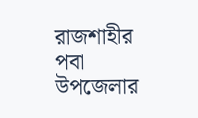রাজশাহীর পবা উপজেলার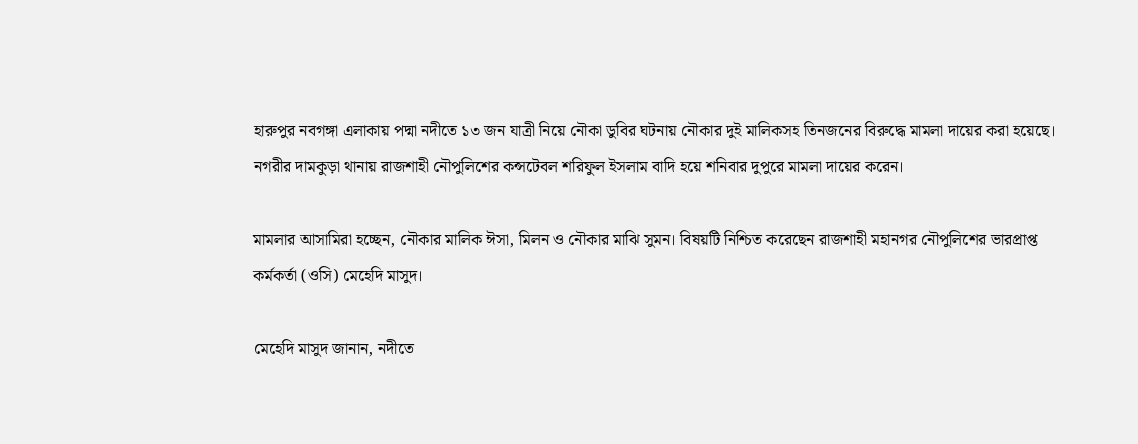হারুপুর নবগঙ্গা এলাকায় পদ্মা নদীতে ১৩ জন যাত্রী নিয়ে নৌকা ডুবির ঘটনায় নৌকার দুই মালিকসহ তিনজনের বিরুদ্ধে মামলা দায়ের করা হয়েছে। নগরীর দামকুড়া থানায় রাজশাহী নৌপুলিশের কন্সটেবল শরিফুল ইসলাম বাদি হয়ে শনিবার দুপুরে মামলা দায়ের করেন।

মামলার আসামিরা হচ্ছেন, নৌকার মালিক ঈসা, মিলন ও নৌকার মাঝি সুমন। বিষয়টি নিশ্চিত করেছেন রাজশাহী মহানগর নৌপুলিশের ভারপ্রাপ্ত কর্মকর্তা (ওসি) মেহেদি মাসুদ।

মেহেদি মাসুদ জানান, নদীতে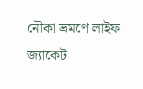নৌকা ভ্রমণে লাইফ জ্যাকেট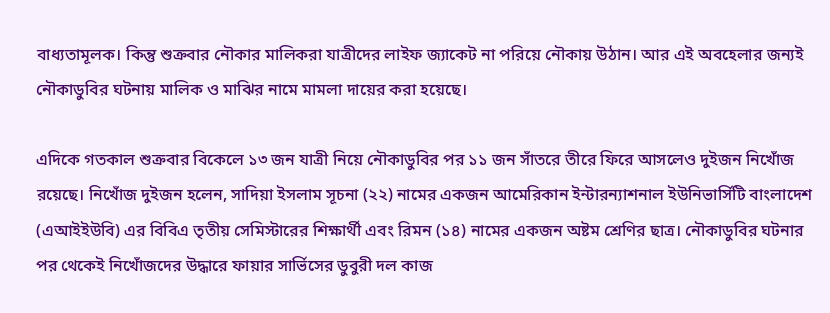বাধ্যতামূলক। কিন্তু শুক্রবার নৌকার মালিকরা যাত্রীদের লাইফ জ্যাকেট না পরিয়ে নৌকায় উঠান। আর এই অবহেলার জন্যই নৌকাডুবির ঘটনায় মালিক ও মাঝির নামে মামলা দায়ের করা হয়েছে।

এদিকে গতকাল শুক্রবার বিকেলে ১৩ জন যাত্রী নিয়ে নৌকাডুবির পর ১১ জন সাঁতরে তীরে ফিরে আসলেও দুইজন নিখোঁজ রয়েছে। নিখোঁজ দুইজন হলেন, সাদিয়া ইসলাম সূচনা (২২) নামের একজন আমেরিকান ইন্টারন্যাশনাল ইউনিভার্সিটি বাংলাদেশ (এআইইউবি) এর বিবিএ তৃতীয় সেমিস্টারের শিক্ষার্থী এবং রিমন (১৪) নামের একজন অষ্টম শ্রেণির ছাত্র। নৌকাডুবির ঘটনার পর থেকেই নিখোঁজদের উদ্ধারে ফায়ার সার্ভিসের ডুবুরী দল কাজ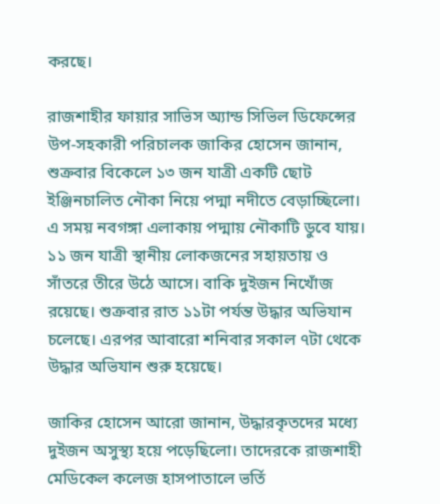করছে।

রাজশাহীর ফায়ার সাভিস অ্যান্ড সিভিল ডিফেন্সের উপ-সহকারী পরিচালক জাকির হোসেন জানান, শুক্রবার বিকেলে ১৩ জন যাত্রী একটি ছোট ইঞ্জিনচালিত নৌকা নিয়ে পদ্মা নদীতে বেড়াচ্ছিলো। এ সময় নবগঙ্গা এলাকায় পদ্মায় নৌকাটি ডুবে যায়। ১১ জন যাত্রী স্থানীয় লোকজনের সহায়তায় ও সাঁতরে তীরে উঠে আসে। বাকি দুইজন নিখোঁজ রয়েছে। শুক্রবার রাত ১১টা পর্যন্ত উদ্ধার অভিযান চলেছে। এরপর আবারো শনিবার সকাল ৭টা থেকে উদ্ধার অভিযান শুরু হয়েছে।

জাকির হোসেন আরো জানান, উদ্ধারকৃতদের মধ্যে দুইজন অসুস্থ্য হয়ে পড়েছিলো। তাদেরকে রাজশাহী মেডিকেল কলেজ হাসপাতালে ভর্তি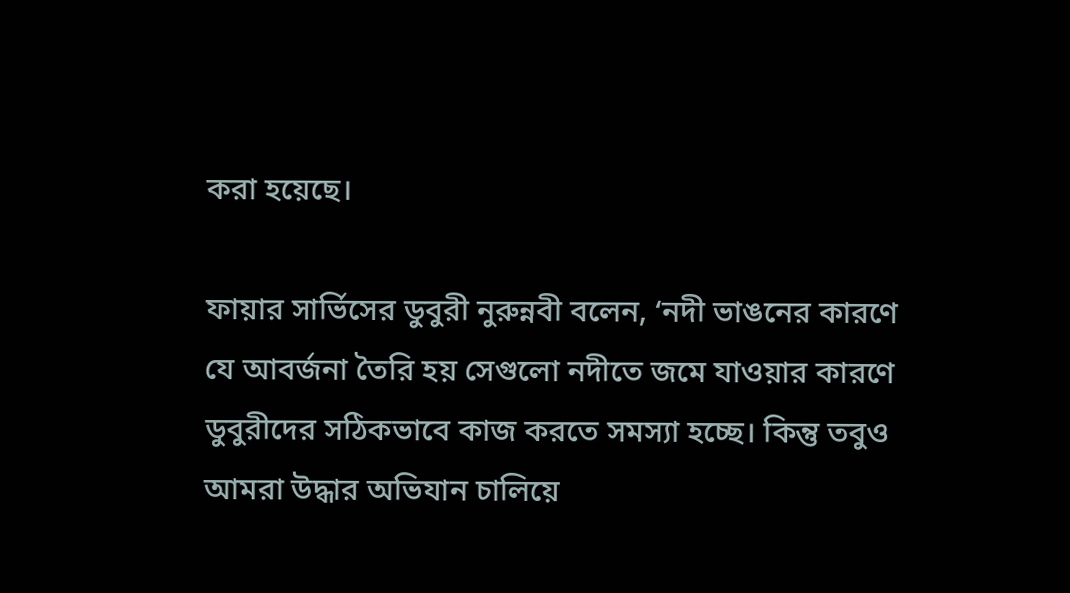করা হয়েছে।

ফায়ার সার্ভিসের ডুবুরী নুরুন্নবী বলেন, ‘নদী ভাঙনের কারণে যে আবর্জনা তৈরি হয় সেগুলো নদীতে জমে যাওয়ার কারণে ডুবুরীদের সঠিকভাবে কাজ করতে সমস্যা হচ্ছে। কিন্তু তবুও আমরা উদ্ধার অভিযান চালিয়ে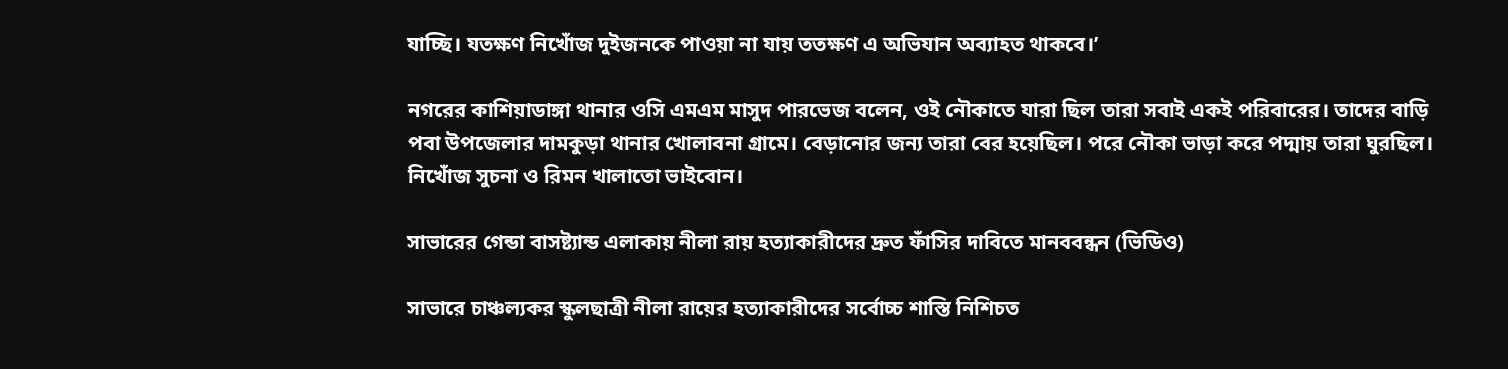যাচ্ছি। যতক্ষণ নিখোঁজ দুইজনকে পাওয়া না যায় ততক্ষণ এ অভিযান অব্যাহত থাকবে।’

নগরের কাশিয়াডাঙ্গা থানার ওসি এমএম মাসুদ পারভেজ বলেন, ওই নৌকাতে যারা ছিল তারা সবাই একই পরিবারের। তাদের বাড়ি পবা উপজেলার দামকুড়া থানার খোলাবনা গ্রামে। বেড়ানোর জন্য তারা বের হয়েছিল। পরে নৌকা ভাড়া করে পদ্মায় তারা ঘুরছিল। নিখোঁজ সুচনা ও রিমন খালাতো ভাইবোন।

সাভারের গেন্ডা বাসষ্ট্যান্ড এলাকায় নীলা রায় হত্যাকারীদের দ্রুত ফাঁসির দাবিতে মানববন্ধন (ভিডিও)

সাভারে চাঞ্চল্যকর স্কুলছাত্রী নীলা রায়ের হত্যাকারীদের সর্বোচ্চ শাস্তি নিশিচত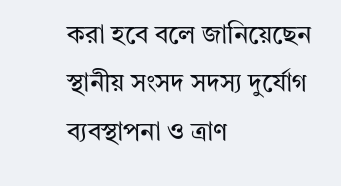করা হবে বলে জানিয়েছেন স্থানীয় সংসদ সদস্য দুর্যোগ ব্যবস্থাপনা ও ত্রাণ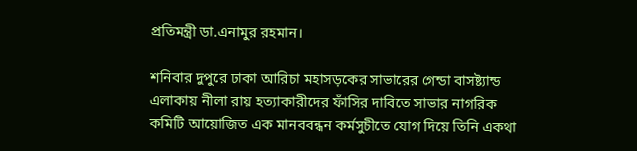প্রতিমন্ত্রী ডা.এনামুর রহমান।

শনিবার দুপুরে ঢাকা আরিচা মহাসড়কের সাভারের গেন্ডা বাসষ্ট্যান্ড এলাকায় নীলা রায় হত্যাকারীদের ফাঁসির দাবিতে সাভার নাগরিক কমিটি আয়োজিত এক মানববন্ধন কর্মসুচীতে যোগ দিয়ে তিনি একথা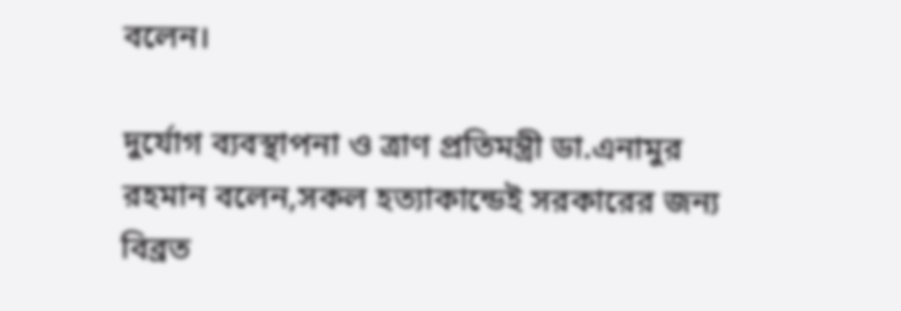বলেন।

দুর্যোগ ব্যবস্থাপনা ও ত্রাণ প্রতিমন্ত্রী ডা.এনামুর রহমান বলেন,সকল হত্যাকান্ডেই সরকারের জন্য বিব্রত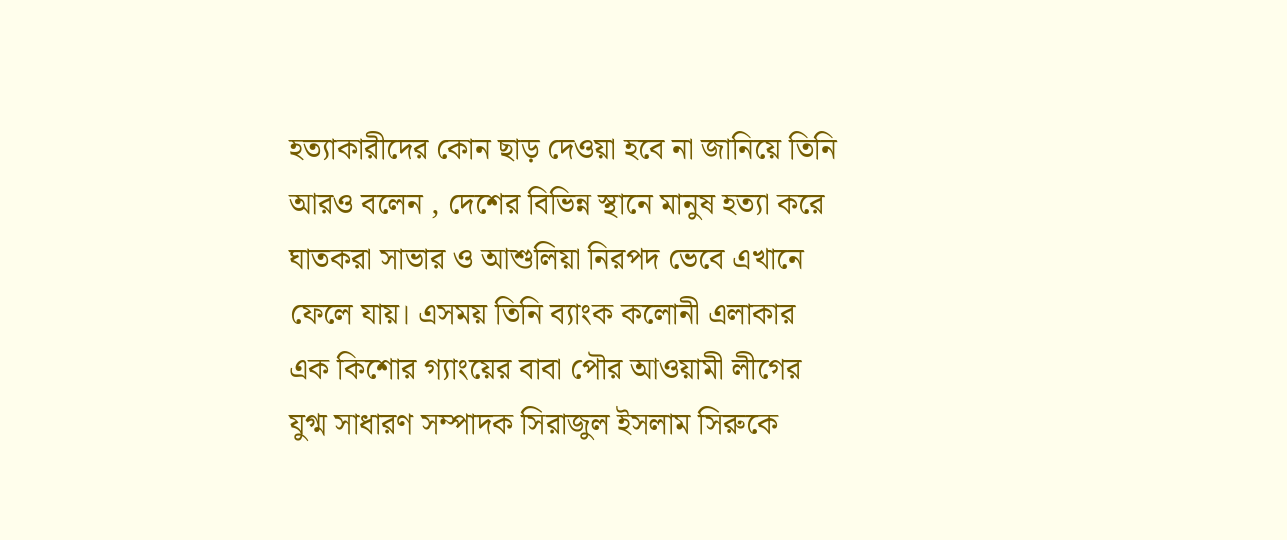হত্যাকারীদের কোন ছাড় দেওয়া হবে না জানিয়ে তিনি আরও বলেন , দেশের বিভিন্ন স্থানে মানুষ হত্যা করে ঘাতকরা সাভার ও আশুলিয়া নিরপদ ভেবে এখানে ফেলে যায়। এসময় তিনি ব্যাংক কলোনী এলাকার এক কিশোর গ্যাংয়ের বাবা পৌর আওয়ামী লীগের যুগ্ম সাধারণ সম্পাদক সিরাজুল ইসলাম সিরুকে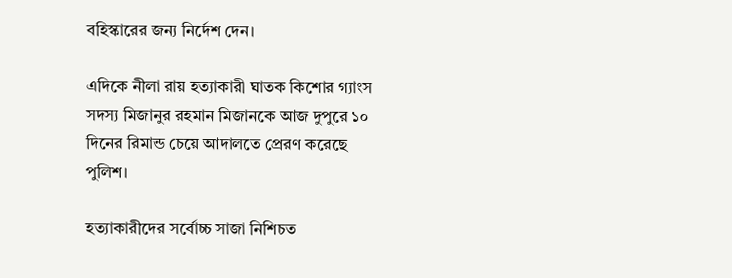বহিস্কারের জন্য নির্দেশ দেন।

এদিকে নীলা রায় হত্যাকারী ঘাতক কিশোর গ্যাংস সদস্য মিজানুর রহমান মিজানকে আজ দুপুরে ১০ দিনের রিমান্ড চেয়ে আদালতে প্রেরণ করেছে পুলিশ।

হত্যাকারীদের সর্বোচ্চ সাজা নিশিচত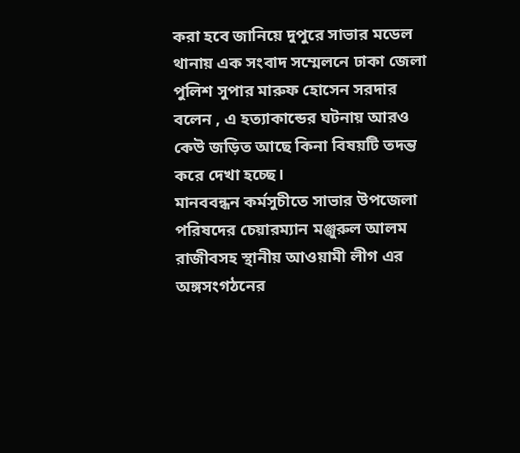করা হবে জানিয়ে দুপুরে সাভার মডেল থানায় এক সংবাদ সম্মেলনে ঢাকা জেলা পুলিশ সুপার মারুফ হোসেন সরদার বলেন , এ হত্যাকান্ডের ঘটনায় আরও কেউ জড়িত আছে কিনা বিষয়টি তদন্ত করে দেখা হচ্ছে।
মানববন্ধন কর্মসুচীতে সাভার উপজেলা পরিষদের চেয়ারম্যান মঞ্জুরুল আলম রাজীবসহ স্থানীয় আওয়ামী লীগ এর অঙ্গসংগঠনের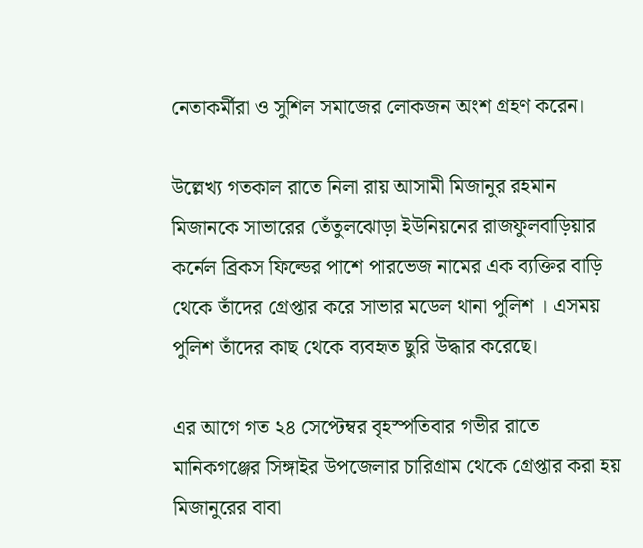নেতাকর্মীরা ও সুশিল সমাজের লোকজন অংশ গ্রহণ করেন।

উল্লেখ্য গতকাল রাতে নিলা রায় আসামী মিজানুর রহমান মিজানকে সাভারের তেঁতুলঝোড়া ইউনিয়নের রাজফুলবাড়িয়ার কর্নেল ব্রিকস ফিল্ডের পাশে পারভেজ নামের এক ব্যক্তির বাড়ি থেকে তাঁদের গ্রেপ্তার করে সাভার মডেল থানা পুলিশ । এসময় পুলিশ তাঁদের কাছ থেকে ব্যবহৃত ছুরি উদ্ধার করেছে।

এর আগে গত ২৪ সেপ্টেম্বর বৃহস্পতিবার গভীর রাতে মানিকগঞ্জের সিঙ্গাইর উপজেলার চারিগ্রাম থেকে গ্রেপ্তার করা হয় মিজানুরের বাবা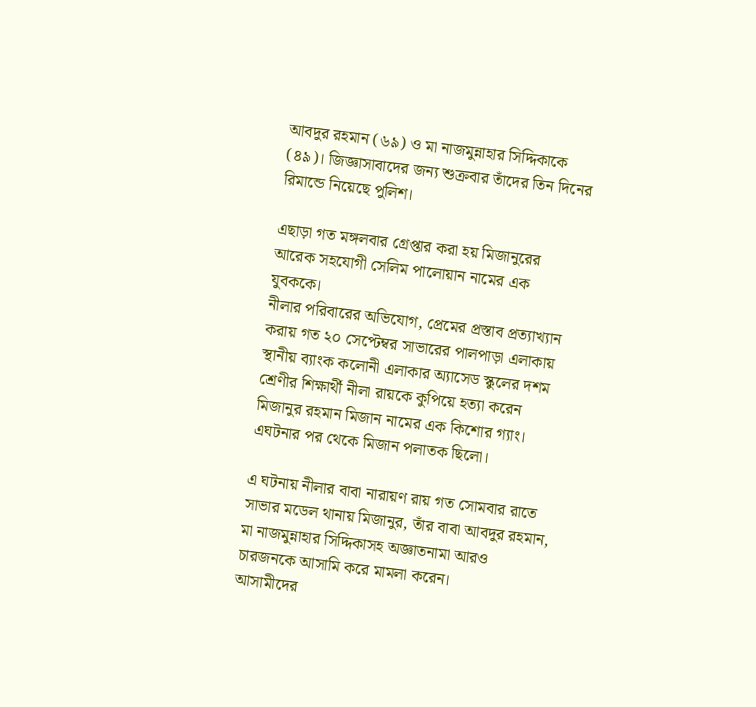আবদুর রহমান (৬৯) ও মা নাজমুন্নাহার সিদ্দিকাকে (৪৯)। জিজ্ঞাসাবাদের জন্য শুক্রবার তাঁদের তিন দিনের রিমান্ডে নিয়েছে পুলিশ।

এছাড়া গত মঙ্গলবার গ্রেপ্তার করা হয় মিজানুরের আরেক সহযোগী সেলিম পালোয়ান নামের এক যুবককে।
নীলার পরিবারের অভিযোগ, প্রেমের প্রস্তাব প্রত্যাখ্যান করায় গত ২০ সেপ্টেম্বর সাভারের পালপাড়া এলাকায় স্থানীয় ব্যাংক কলোনী এলাকার অ্যাসেড স্কুলের দশম শ্রেণীর শিক্ষার্থী নীলা রায়কে কুপিয়ে হত্যা করেন মিজানুর রহমান মিজান নামের এক কিশোর গ্যাং। এঘটনার পর থেকে মিজান পলাতক ছিলো।

এ ঘটনায় নীলার বাবা নারায়ণ রায় গত সোমবার রাতে সাভার মডেল থানায় মিজানুর, তাঁর বাবা আবদুর রহমান, মা নাজমুন্নাহার সিদ্দিকাসহ অজ্ঞাতনামা আরও চারজনকে আসামি করে মামলা করেন।
আসামীদের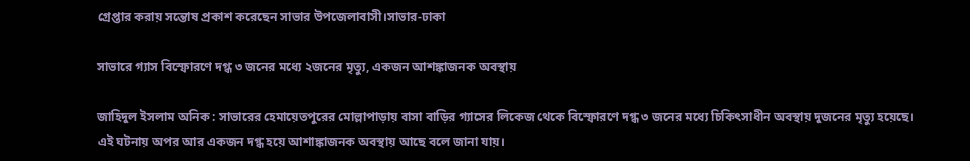গ্রেপ্তার করায় সন্তোষ প্রকাশ করেছেন সাভার উপজেলাবাসী।সাভার-ঢাকা

সাভারে গ্যাস বিস্ফোরণে দগ্ধ ৩ জনের মধ্যে ২জনের মৃত্যু, একজন আশঙ্কাজনক অবস্থায়

জাহিদুল ইসলাম অনিক : সাভারের হেমায়েতপুরের মোল্লাপাড়ায় বাসা বাড়ির গ্যাসের লিকেজ থেকে বিস্ফোরণে দগ্ধ ৩ জনের মধ্যে চিকিৎসাধীন অবস্থায় দুজনের মৃত্যু হয়েছে। এই ঘটনায় অপর আর একজন দগ্ধ হয়ে আশাঙ্কাজনক অবস্থায় আছে বলে জানা যায়।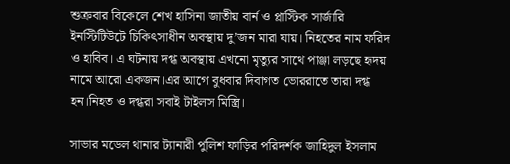শুক্রবার বিকেলে শেখ হাসিনা জাতীয় বার্ন ও প্লাস্টিক সার্জারি ইনস্টিটিউটে চিকিৎসাধীন অবস্থায় দু’জন মারা যায়। নিহতের নাম ফরিদ ও হাবিব। এ ঘটনায় দগ্ধ অবস্থায় এখনো মৃত্যুর সাথে পাঞ্জা লড়ছে হৃদয় নামে আরো একজন।এর আগে বুধবার দিবাগত ভোররাতে তারা দগ্ধ হন।নিহত ও দগ্ধরা সবাই টাইলস মিস্ত্রি।

সাভার মডেল থানার ট্যানারী পুলিশ ফাড়ির পরিদর্শক জাহিদুল ইসলাম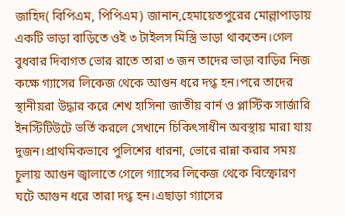জাহিদ( বিপিএম, পিপিএম) জানান,হেমায়েতপুরের মোল্লাপাড়ায় একটি ভাড়া বাড়িতে ওই ৩ টাইলস মিস্ত্রি ভাড়া থাকতেন।গেল বুধবার দিবাগত ভোর রাতে তারা ৩ জন তাদের ভাড়া বাড়ির নিজ কক্ষে গ্যাসের লিকেজ থেকে আগুন ধরে দগ্ধ হন।পরে তাদের স্থানীয়রা উদ্ধার করে শেখ হাসিনা জাতীয় বার্ন ও প্লাস্টিক সার্জারি ইনস্টিটিউটে ভর্তি করলে সেখানে চিকিৎসাধীন অবস্থায় মারা যায় দুজন।প্রাথমিকভাবে পুলিশের ধারনা, ভোরে রান্না করার সময় চুলায় আগুন জ্বালাতে গেলে গ্যাসের লিকেজ থেকে বিস্ফোরণ ঘটে আগুন ধরে তারা দগ্ধ হন।এছাড়া গ্যাসের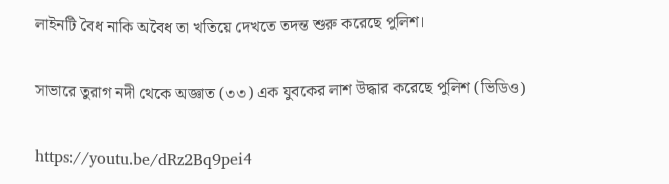লাইনটি বৈধ নাকি অবৈধ তা খতিয়ে দেখতে তদন্ত শুরু করেছে পুলিশ।

সাভারে তুরাগ নদী থেকে অজ্ঞাত (৩৩) এক যুবকের লাশ উদ্ধার করেছে পুলিশ (ভিডিও)

https://youtu.be/dRz2Bq9pei4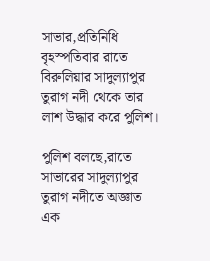সাভার,প্রতিনিধি বৃহস্পতিবার রাতে বিরুলিয়ার সাদুল্যাপুর তুরাগ নদী থেকে তার লাশ উদ্ধার করে পুলিশ।

পুলিশ বলছে,রাতে সাভারের সাদুল্যাপুর তুরাগ নদীতে অজ্ঞাত এক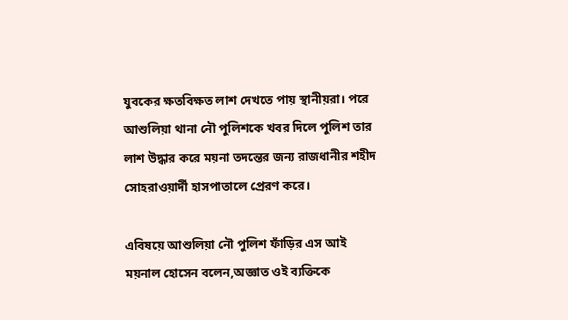যুবকের ক্ষতবিক্ষত লাশ দেখতে পায় স্থানীয়রা। পরে আশুলিয়া থানা নৌ পুলিশকে খবর দিলে পুলিশ তার লাশ উদ্ধার করে ময়না তদন্তের জন্য রাজধানীর শহীদ সোহরাওয়ার্দী হাসপাতালে প্রেরণ করে।

এবিষয়ে আশুলিয়া নৌ পুলিশ ফাঁড়ির এস আই ময়নাল হোসেন বলেন,অজ্ঞাত ওই ব্যক্তিকে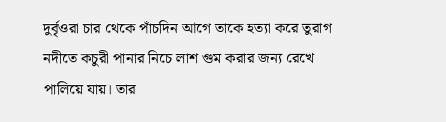দুর্বৃওরা চার থেকে পাঁচদিন আগে তাকে হত্যা করে তুরাগ নদীতে কচুরী পানার নিচে লাশ গুম করার জন্য রেখে পালিয়ে যায়। তার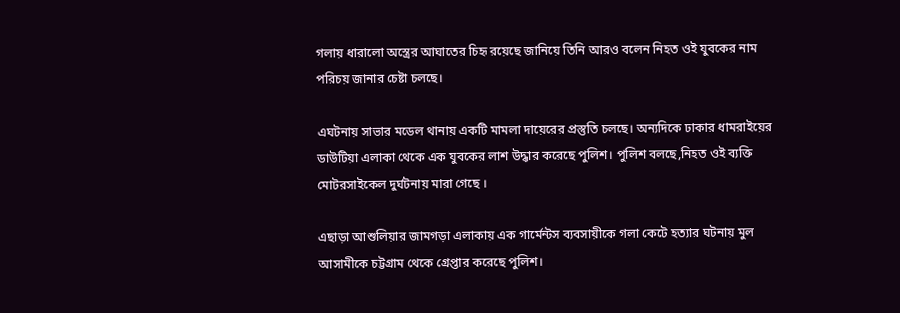গলায় ধারালো অস্ত্রের আঘাতের চিহৃ রয়েছে জানিয়ে তিনি আরও বলেন নিহত ওই যুবকের নাম পরিচয় জানার চেষ্টা চলছে।

এঘটনায় সাভার মডেল থানায় একটি মামলা দায়েরের প্রস্তুতি চলছে। অন্যদিকে ঢাকার ধামরাইয়ের ডাউটিয়া এলাকা থেকে এক যুবকের লাশ উদ্ধার করেছে পুলিশ। পুলিশ বলছে,নিহত ওই ব্যক্তি মোটরসাইকেল দুর্ঘটনায় মারা গেছে ।

এছাড়া আশুলিয়ার জামগড়া এলাকায় এক গার্মেন্টস ব্যবসায়ীকে গলা কেটে হত্যার ঘটনায় মুল আসামীকে চট্টগ্রাম থেকে গ্রেপ্তার করেছে পুলিশ।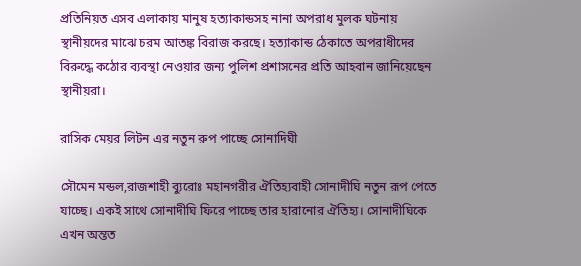প্রতিনিয়ত এসব এলাকায় মানুষ হত্যাকান্ডসহ নানা অপরাধ মুলক ঘটনায় স্থানীয়দের মাঝে চরম আতঙ্ক বিরাজ করছে। হত্যাকান্ড ঠেকাতে অপরাধীদের বিরুদ্ধে কঠোর ব্যবস্থা নেওয়ার জন্য পুলিশ প্রশাসনের প্রতি আহবান জানিয়েছেন স্থানীয়রা।

রাসিক মেয়র লিটন এর নতুন রুপ পাচ্ছে সোনাদিঘী

সৌমেন মন্ডল,রাজশাহী ব্যুরোঃ মহানগরীর ঐতিহ্যবাহী সোনাদীঘি নতুন রূপ পেতে যাচ্ছে। একই সাথে সোনাদীঘি ফিরে পাচ্ছে তার হারানোর ঐতিহ্য। সোনাদীঘিকে এখন অন্তত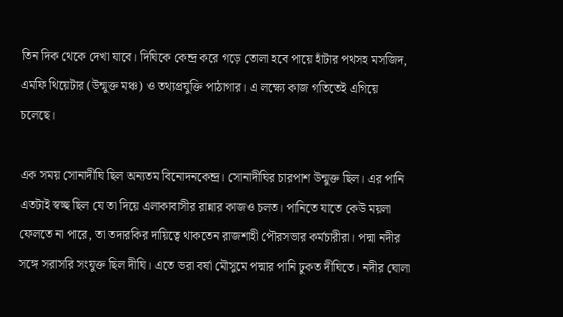তিন দিক থেকে দেখা যাবে। দিঘিকে কেন্দ্র করে গড়ে তোলা হবে পায়ে হাঁটার পথসহ মসজিদ, এমফি থিয়েটার (উন্মুক্ত মঞ্চ) ও তথ্যপ্রযুক্তি পাঠাগার। এ লক্ষ্যে কাজ গতিতেই এগিয়ে চলেছে।

এক সময় সোনাদীঘি ছিল অন্যতম বিনোদনকেন্দ্র। সোনাদীঘির চারপাশ উন্মুক্ত ছিল। এর পানি এতটাই স্বচ্ছ ছিল যে তা দিয়ে এলাকাবাসীর রান্নার কাজও চলত। পানিতে যাতে কেউ ময়লা ফেলতে না পারে, তা তদারকির দায়িত্বে থাকতেন রাজশাহী পৌরসভার কর্মচারীরা। পদ্মা নদীর সঙ্গে সরাসরি সংযুক্ত ছিল দীঘি। এতে ভরা বর্ষা মৌসুমে পদ্মার পানি ঢুকত দীঘিতে। নদীর ঘোলা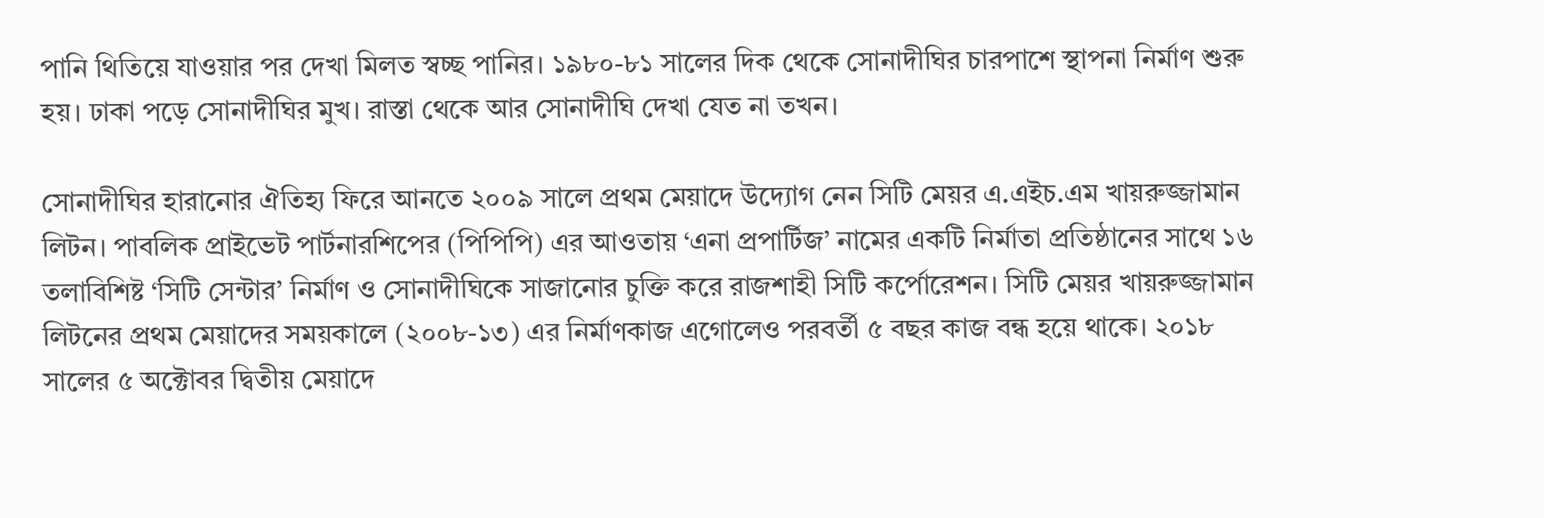পানি থিতিয়ে যাওয়ার পর দেখা মিলত স্বচ্ছ পানির। ১৯৮০-৮১ সালের দিক থেকে সোনাদীঘির চারপাশে স্থাপনা নির্মাণ শুরু হয়। ঢাকা পড়ে সোনাদীঘির মুখ। রাস্তা থেকে আর সোনাদীঘি দেখা যেত না তখন।

সোনাদীঘির হারানোর ঐতিহ্য ফিরে আনতে ২০০৯ সালে প্রথম মেয়াদে উদ্যোগ নেন সিটি মেয়র এ.এইচ.এম খায়রুজ্জামান লিটন। পাবলিক প্রাইভেট পার্টনারশিপের (পিপিপি) এর আওতায় ‘এনা প্রপার্টিজ’ নামের একটি নির্মাতা প্রতিষ্ঠানের সাথে ১৬ তলাবিশিষ্ট ‘সিটি সেন্টার’ নির্মাণ ও সোনাদীঘিকে সাজানোর চুক্তি করে রাজশাহী সিটি কর্পোরেশন। সিটি মেয়র খায়রুজ্জামান লিটনের প্রথম মেয়াদের সময়কালে (২০০৮-১৩) এর নির্মাণকাজ এগোলেও পরবর্তী ৫ বছর কাজ বন্ধ হয়ে থাকে। ২০১৮ সালের ৫ অক্টোবর দ্বিতীয় মেয়াদে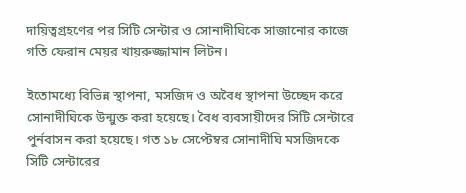দায়িত্বগ্রহণের পর সিটি সেন্টার ও সোনাদীঘিকে সাজানোর কাজে গতি ফেরান মেয়র খায়রুজ্জামান লিটন।

ইতোমধ্যে বিভিন্ন স্থাপনা, মসজিদ ও অবৈধ স্থাপনা উচ্ছেদ করে সোনাদীঘিকে উন্মুক্ত করা হয়েছে। বৈধ ব্যবসায়ীদের সিটি সেন্টারে পুর্নবাসন করা হয়েছে। গত ১৮ সেপ্টেম্বর সোনাদীঘি মসজিদকে সিটি সেন্টারের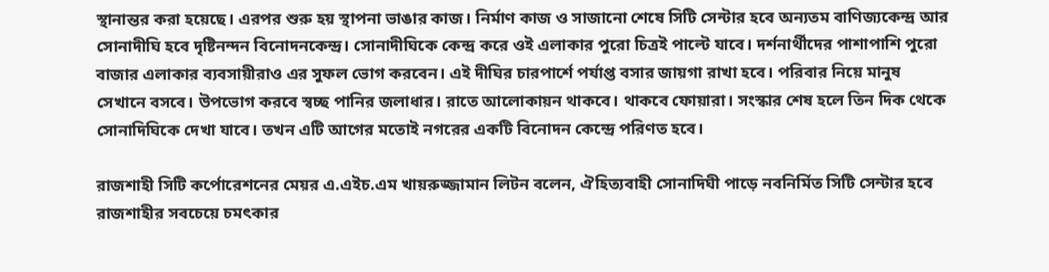স্থানান্তর করা হয়েছে। এরপর শুরু হয় স্থাপনা ভাঙার কাজ। নির্মাণ কাজ ও সাজানো শেষে সিটি সেন্টার হবে অন্যতম বাণিজ্যকেন্দ্র আর সোনাদীঘি হবে দৃষ্টিনন্দন বিনোদনকেন্দ্র। সোনাদীঘিকে কেন্দ্র করে ওই এলাকার পুরো চিত্রই পাল্টে যাবে। দর্শনার্থীদের পাশাপাশি পুরো বাজার এলাকার ব্যবসায়ীরাও এর সুফল ভোগ করবেন। এই দীঘির চারপার্শে পর্যাপ্ত বসার জায়গা রাখা হবে। পরিবার নিয়ে মানুষ সেখানে বসবে। উপভোগ করবে স্বচ্ছ পানির জলাধার। রাতে আলোকায়ন থাকবে। থাকবে ফোয়ারা। সংস্কার শেষ হলে তিন দিক থেকে সোনাদিঘিকে দেখা যাবে। তখন এটি আগের মতোই নগরের একটি বিনোদন কেন্দ্রে পরিণত হবে।

রাজশাহী সিটি কর্পোরেশনের মেয়র এ.এইচ.এম খায়রুজ্জামান লিটন বলেন, ঐহিত্যবাহী সোনাদিঘী পাড়ে নবনির্মিত সিটি সেন্টার হবে রাজশাহীর সবচেয়ে চমৎকার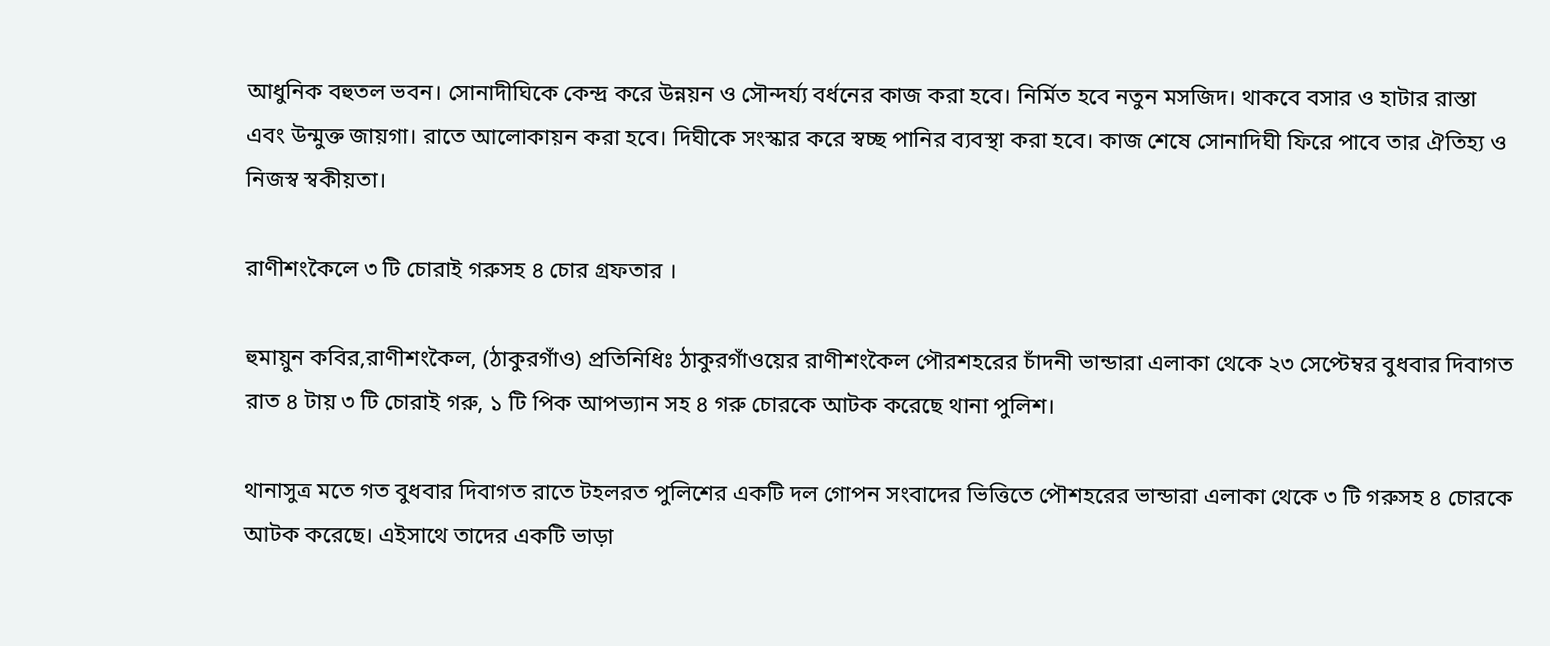আধুনিক বহুতল ভবন। সোনাদীঘিকে কেন্দ্র করে উন্নয়ন ও সৌন্দর্য্য বর্ধনের কাজ করা হবে। নির্মিত হবে নতুন মসজিদ। থাকবে বসার ও হাটার রাস্তা এবং উন্মুক্ত জায়গা। রাতে আলোকায়ন করা হবে। দিঘীকে সংস্কার করে স্বচ্ছ পানির ব্যবস্থা করা হবে। কাজ শেষে সোনাদিঘী ফিরে পাবে তার ঐতিহ্য ও নিজস্ব স্বকীয়তা।

রাণীশংকৈলে ৩ টি চোরাই গরুসহ ৪ চোর গ্রফতার ।

হুমায়ুন কবির,রাণীশংকৈল, (ঠাকুরগাঁও) প্রতিনিধিঃ ঠাকুরগাঁওয়ের রাণীশংকৈল পৌরশহরের চাঁদনী ভান্ডারা এলাকা থেকে ২৩ সেপ্টেম্বর বুধবার দিবাগত রাত ৪ টায় ৩ টি চোরাই গরু, ১ টি পিক আপভ্যান সহ ৪ গরু চোরকে আটক করেছে থানা পুলিশ।

থানাসুত্র মতে গত বুধবার দিবাগত রাতে টহলরত পুলিশের একটি দল গোপন সংবাদের ভিত্তিতে পৌশহরের ভান্ডারা এলাকা থেকে ৩ টি গরুসহ ৪ চোরকে আটক করেছে। এইসাথে তাদের একটি ভাড়া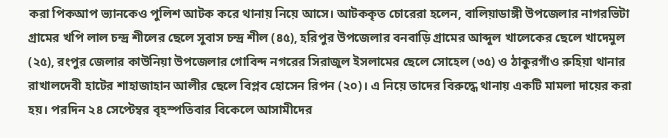করা পিকআপ ভ্যানকেও পুলিশ আটক করে থানায় নিয়ে আসে। আটককৃত চোরেরা হলেন, বালিয়াডাঙ্গী উপজেলার নাগরভিটা গ্রামের খপি লাল চন্দ্র শীলের ছেলে সুবাস চন্দ্র শীল (৪৫), হরিপুর উপজেলার বনবাড়ি গ্রামের আব্দুল খালেকের ছেলে খাদেমুল (২৫), রংপুর জেলার কাউনিয়া উপজেলার গোবিন্দ নগরের সিরাজুল ইসলামের ছেলে সোহেল (৩৫) ও ঠাকুরগাঁও রুহিয়া থানার রাখালদেবী হাটের শাহাজাহান আলীর ছেলে বিপ্লব হোসেন রিপন (২০)। এ নিয়ে তাদের বিরুদ্ধে থানায় একটি মামলা দায়ের করা হয়। পরদিন ২৪ সেপ্টেম্বর বৃহস্পতিবার বিকেলে আসামীদের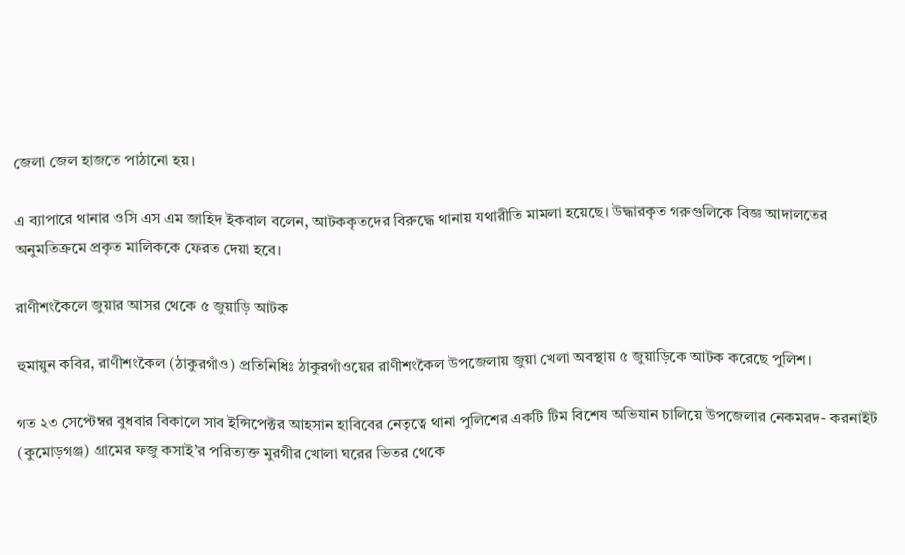জেলা জেল হাজতে পাঠানো হয়।

এ ব্যাপারে থানার ওসি এস এম জাহিদ ইকবাল বলেন, আটককৃতদের বিরুদ্ধে থানায় যথারীতি মামলা হয়েছে। উদ্ধারকৃত গরুগুলিকে বিজ্ঞ আদালতের অনুমতিক্রমে প্রকৃত মালিককে ফেরত দেয়া হবে।

রাণীশংকৈলে জুয়ার আসর থেকে ৫ জুয়াড়ি আটক

হুমায়ুন কবির, রাণীশংকৈল (ঠাকুরগাঁও) প্রতিনিধিঃ ঠাকুরগাঁওয়ের রাণীশংকৈল উপজেলায় জুয়া খেলা অবস্থায় ৫ জুয়াড়িকে আটক করেছে পুলিশ।

গত ২৩ সেপ্টেম্বর বুধবার বিকালে সাব ইন্সিপেক্টর আহসান হাবিবের নেতৃত্বে থানা পুলিশের একটি টিম বিশেষ অভিযান চালিয়ে উপজেলার নেকমরদ- করনাইট (কুমোড়গঞ্জ) গ্রামের ফজু কসাই’র পরিত্যক্ত মুরগীর খোলা ঘরের ভিতর থেকে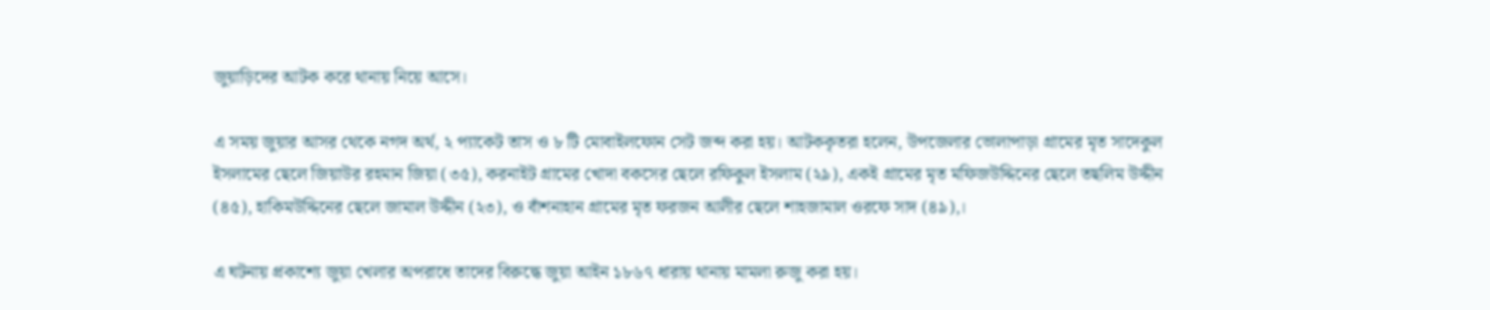জুয়াড়িদের আটক করে থানায় নিয়ে আসে।

এ সময় জুয়ার আসর থেকে নগদ অর্থ, ২ প্যাকেট তাস ও ৮ টি মোবাইলফোন সেট জব্দ করা হয়। আটককৃতরা হলেন, উপজেলার ভোলাপাড়া গ্রামের মৃত সাদেকুল ইসলামের ছেলে জিয়াউর রহমান জিয়া (৩৫), করনাইট গ্রামের খোদা বকসের ছেলে রফিকুল ইসলাম (২৯), একই গ্রামের মৃত মফিজউদ্দিনের ছেলে তছলিম উদ্দীন (৪৫), হাকিমউদ্দিনের ছেলে জামাল উদ্দীন (২৩), ও বাঁশনাহান গ্রামের মৃত ফরজন আলীর ছেলে শাহজামাল ওরফে সাদ (৪৯),।

এ ঘটনায় প্রকাশ্যে জুয়া খেলার অপরাধে তাদের বিরুদ্ধে জুয়া আইন ১৮৬৭ ধারায় থানায় মামলা রুজু করা হয়।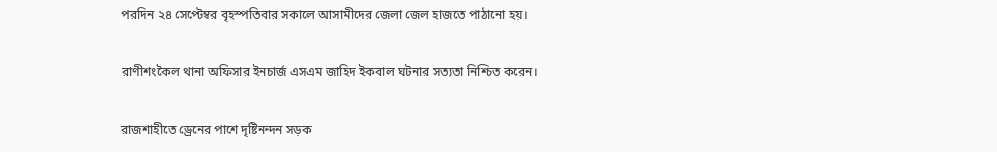পরদিন ২৪ সেপ্টেম্বর বৃহস্পতিবার সকালে আসামীদের জেলা জেল হাজতে পাঠানো হয়।

রাণীশংকৈল থানা অফিসার ইনচার্জ এসএম জাহিদ ইকবাল ঘটনার সত্যতা নিশ্চিত করেন।

রাজশাহীতে ড্রেনের পাশে দৃষ্টিনন্দন সড়ক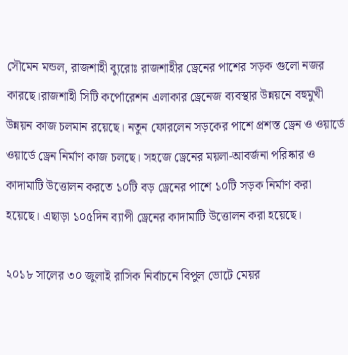সৌমেন মন্ডল, রাজশাহী ব্যুরোঃ রাজশাহীর ড্রেনের পাশের সড়ক গুলো নজর কারছে।রাজশাহী সিটি কর্পোরেশন এলাকার ড্রেনেজ ব্যবস্থার উন্নয়নে বহুমুখী উন্নয়ন কাজ চলমান রয়েছে। নতুন ফোরলেন সড়কের পাশে প্রশস্ত ড্রেন ও ওয়ার্ডে ওয়ার্ডে ড্রেন নির্মাণ কাজ চলছে। সহজে ড্রেনের ময়লা-আবর্জনা পরিষ্কার ও কাদামাটি উত্তোলন করতে ১০টি বড় ড্রেনের পাশে ১০টি সড়ক নির্মাণ করা হয়েছে। এছাড়া ১০৫দিন ব্যাপী ড্রেনের কাদামাটি উত্তোলন করা হয়েছে।

২০১৮ সালের ৩০ জুলাই রাসিক নির্বাচনে বিপুল ভোটে মেয়র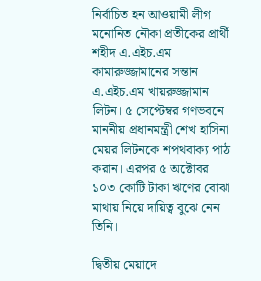নির্বাচিত হন আওয়ামী লীগ মনোনিত নৌকা প্রতীকের প্রার্থী শহীদ এ.এইচ.এম কামারুজ্জামানের সন্তান এ.এইচ.এম খায়রুজ্জামান লিটন। ৫ সেপ্টেম্বর গণভবনে মাননীয় প্রধানমন্ত্রী শেখ হাসিনা মেয়র লিটনকে শপথবাক্য পাঠ করান। এরপর ৫ অক্টোবর ১০৩ কোটি টাকা ঋণের বোঝা মাথায় নিয়ে দায়িত্ব বুঝে নেন তিনি।

দ্বিতীয় মেয়াদে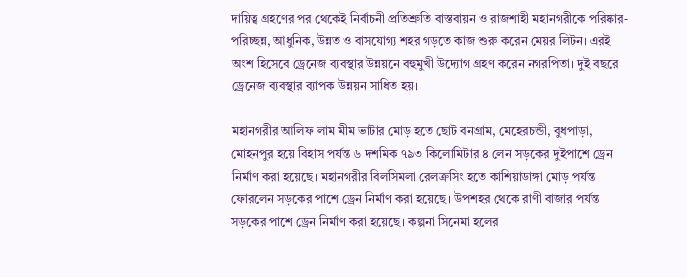দায়িত্ব গ্রহণের পর থেকেই নির্বাচনী প্রতিশ্রুতি বাস্তবায়ন ও রাজশাহী মহানগরীকে পরিষ্কার-পরিচ্ছন্ন, আধুনিক, উন্নত ও বাসযোগ্য শহর গড়তে কাজ শুরু করেন মেয়র লিটন। এরই অংশ হিসেবে ড্রেনেজ ব্যবস্থার উন্নয়নে বহুমুখী উদ্যোগ গ্রহণ করেন নগরপিতা। দুই বছরে ড্রেনেজ ব্যবস্থার ব্যাপক উন্নয়ন সাধিত হয়।

মহানগরীর আলিফ লাম মীম ভাটার মোড় হতে ছোট বনগ্রাম, মেহেরচন্ডী, বুধপাড়া, মোহনপুর হয়ে বিহাস পর্যন্ত ৬ দশমিক ৭৯৩ কিলোমিটার ৪ লেন সড়কের দুইপাশে ড্রেন নির্মাণ করা হয়েছে। মহানগরীর বিলসিমলা রেলক্রসিং হতে কাশিয়াডাঙ্গা মোড় পর্যন্ত ফোরলেন সড়কের পাশে ড্রেন নির্মাণ করা হয়েছে। উপশহর থেকে রাণী বাজার পর্যন্ত সড়কের পাশে ড্রেন নির্মাণ করা হয়েছে। কল্পনা সিনেমা হলের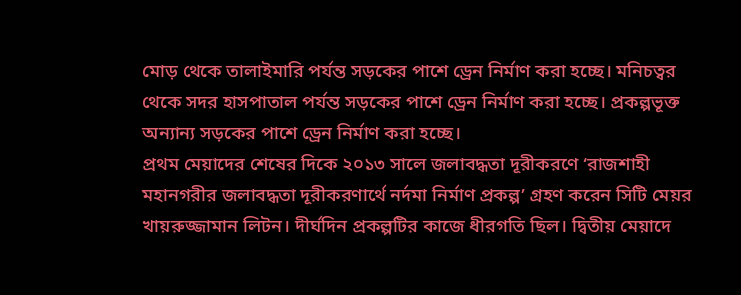মোড় থেকে তালাইমারি পর্যন্ত সড়কের পাশে ড্রেন নির্মাণ করা হচ্ছে। মনিচত্বর থেকে সদর হাসপাতাল পর্যন্ত সড়কের পাশে ড্রেন নির্মাণ করা হচ্ছে। প্রকল্পভূক্ত অন্যান্য সড়কের পাশে ড্রেন নির্মাণ করা হচ্ছে।
প্রথম মেয়াদের শেষের দিকে ২০১৩ সালে জলাবদ্ধতা দূরীকরণে ‘রাজশাহী মহানগরীর জলাবদ্ধতা দূরীকরণার্থে নর্দমা নির্মাণ প্রকল্প’ গ্রহণ করেন সিটি মেয়র খায়রুজ্জামান লিটন। দীর্ঘদিন প্রকল্পটির কাজে ধীরগতি ছিল। দ্বিতীয় মেয়াদে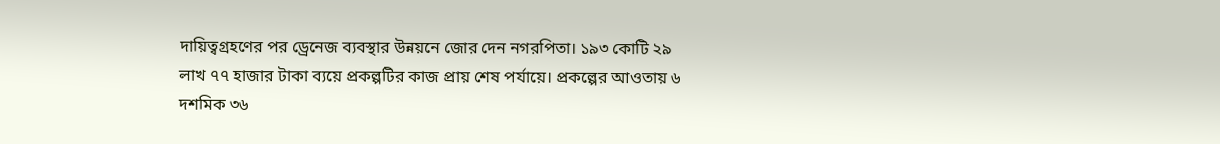দায়িত্বগ্রহণের পর ড্রেনেজ ব্যবস্থার উন্নয়নে জোর দেন নগরপিতা। ১৯৩ কোটি ২৯ লাখ ৭৭ হাজার টাকা ব্যয়ে প্রকল্পটির কাজ প্রায় শেষ পর্যায়ে। প্রকল্পের আওতায় ৬ দশমিক ৩৬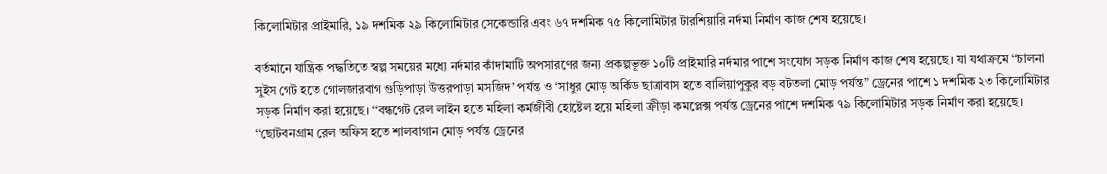কিলোমিটার প্রাইমারি, ১৯ দশমিক ২৯ কিলোমিটার সেকেন্ডারি এবং ৬৭ দশমিক ৭৫ কিলোমিটার টারশিয়ারি নর্দমা নির্মাণ কাজ শেষ হয়েছে।

বর্তমানে যান্ত্রিক পদ্ধতিতে স্বল্প সময়ের মধ্যে নর্দমার কাঁদামাটি অপসারণের জন্য প্রকল্পভূক্ত ১০টি প্রাইমারি নর্দমার পাশে সংযোগ সড়ক নির্মাণ কাজ শেষ হয়েছে। যা যথাক্রমে ‘‘চালনা সুইস গেট হতে গোলজারবাগ গুড়িপাড়া উত্তরপাড়া মসজিদ’ পর্যন্ত ও ‘সাধুর মোড় অর্কিড ছাত্রাবাস হতে বালিয়াপুকুর বড় বটতলা মোড় পর্যন্ত” ড্রেনের পাশে ১ দশমিক ২৩ কিলোমিটার সড়ক নির্মাণ করা হয়েছে। ‘‘বন্ধগেট রেল লাইন হতে মহিলা কর্মজীবী হোষ্টেল হয়ে মহিলা ক্রীড়া কমপ্লেক্স পর্যন্ত ড্রেনের পাশে দশমিক ৭৯ কিলোমিটার সড়ক নির্মাণ করা হয়েছে। ‘‘ছোটবনগ্রাম রেল অফিস হতে শালবাগান মোড় পর্যন্ত ড্রেনের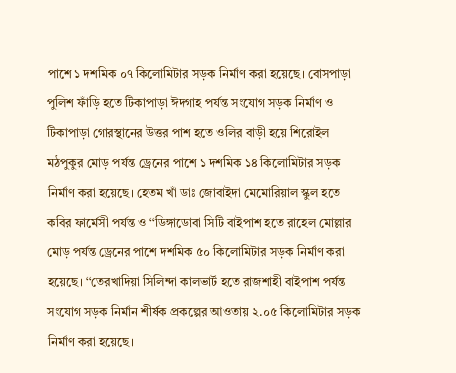পাশে ১ দশমিক ০৭ কিলোমিটার সড়ক নির্মাণ করা হয়েছে। বোসপাড়া পুলিশ ফাঁড়ি হতে টিকাপাড়া ঈদগাহ পর্যন্ত সংযোগ সড়ক নির্মাণ ও টিকাপাড়া গোরস্থানের উত্তর পাশ হতে ওলির বাড়ী হয়ে শিরোইল মঠপুকুর মোড় পর্যন্ত ড্রেনের পাশে ১ দশমিক ১৪ কিলোমিটার সড়ক নির্মাণ করা হয়েছে। হেতম খাঁ ডাঃ জোবাইদা মেমোরিয়াল স্কুল হতে কবির ফার্মেসী পর্যন্ত ও ‘‘ডিঙ্গাডোবা সিটি বাইপাশ হতে রাহেল মোল্লার মোড় পর্যন্ত ড্রেনের পাশে দশমিক ৫০ কিলোমিটার সড়ক নির্মাণ করা হয়েছে। ‘‘তেরখাদিয়া সিলিন্দা কালভার্ট হতে রাজশাহী বাইপাশ পর্যন্ত সংযোগ সড়ক নির্মান শীর্ষক প্রকল্পের আওতায় ২.০৫ কিলোমিটার সড়ক নির্মাণ করা হয়েছে।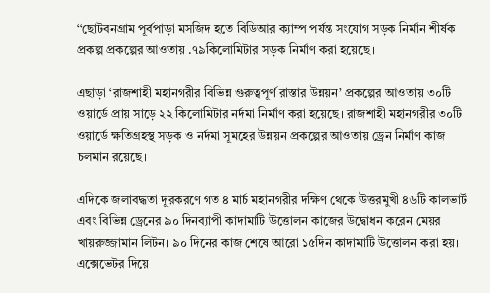‘‘ছোটবনগ্রাম পূর্বপাড়া মসজিদ হতে বিডিআর ক্যাম্প পর্যন্ত সংযোগ সড়ক নির্মান শীর্ষক প্রকল্প প্রকল্পের আওতায় .৭৯কিলোমিটার সড়ক নির্মাণ করা হয়েছে।

এছাড়া ‘রাজশাহী মহানগরীর বিভিন্ন গুরুত্বপূর্ণ রাস্তার উন্নয়ন’ প্রকল্পের আওতায় ৩০টি ওয়ার্ডে প্রায় সাড়ে ২২ কিলোমিটার নর্দমা নির্মাণ করা হয়েছে। রাজশাহী মহানগরীর ৩০টি ওয়ার্ডে ক্ষতিগ্রহস্থ সড়ক ও নর্দমা সূমহের উন্নয়ন প্রকল্পের আওতায় ড্রেন নির্মাণ কাজ চলমান রয়েছে।

এদিকে জলাবদ্ধতা দূরকরণে গত ৪ মার্চ মহানগরীর দক্ষিণ থেকে উত্তরমুখী ৪৬টি কালভার্ট এবং বিভিন্ন ড্রেনের ৯০ দিনব্যাপী কাদামাটি উত্তোলন কাজের উদ্বোধন করেন মেয়র খায়রুজ্জামান লিটন। ৯০ দিনের কাজ শেষে আরো ১৫দিন কাদামাটি উত্তোলন করা হয়। এক্সেভেটর দিয়ে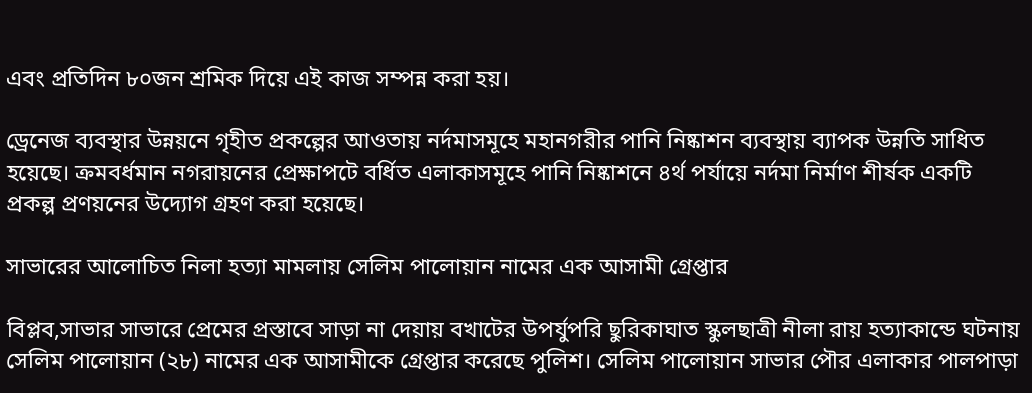এবং প্রতিদিন ৮০জন শ্রমিক দিয়ে এই কাজ সম্পন্ন করা হয়।

ড্রেনেজ ব্যবস্থার উন্নয়নে গৃহীত প্রকল্পের আওতায় নর্দমাসমূহে মহানগরীর পানি নিষ্কাশন ব্যবস্থায় ব্যাপক উন্নতি সাধিত হয়েছে। ক্রমবর্ধমান নগরায়নের প্রেক্ষাপটে বর্ধিত এলাকাসমূহে পানি নিষ্কাশনে ৪র্থ পর্যায়ে নর্দমা নির্মাণ শীর্ষক একটি প্রকল্প প্রণয়নের উদ্যোগ গ্রহণ করা হয়েছে।

সাভারের আলোচিত নিলা হত্যা মামলায় সেলিম পালোয়ান নামের এক আসামী গ্রেপ্তার

বিপ্লব,সাভার সাভারে প্রেমের প্রস্তাবে সাড়া না দেয়ায় বখাটের উপর্যুপরি ছুরিকাঘাত স্কুলছাত্রী নীলা রায় হত্যাকান্ডে ঘটনায় সেলিম পালোয়ান (২৮) নামের এক আসামীকে গ্রেপ্তার করেছে পুলিশ। সেলিম পালোয়ান সাভার পৌর এলাকার পালপাড়া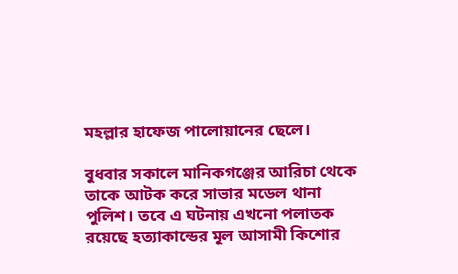মহল্লার হাফেজ পালোয়ানের ছেলে।

বুধবার সকালে মানিকগঞ্জের আরিচা থেকে তাকে আটক করে সাভার মডেল থানা পুলিশ। তবে এ ঘটনায় এখনো পলাতক রয়েছে হত্যাকান্ডের মূল আসামী কিশোর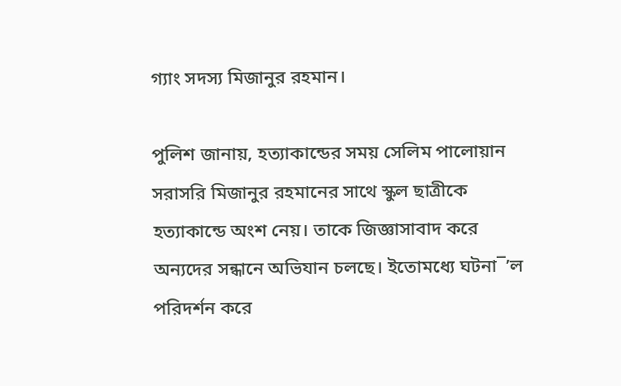গ্যাং সদস্য মিজানুর রহমান।

পুলিশ জানায়, হত্যাকান্ডের সময় সেলিম পালোয়ান সরাসরি মিজানুর রহমানের সাথে স্কুল ছাত্রীকে হত্যাকান্ডে অংশ নেয়। তাকে জিজ্ঞাসাবাদ করে অন্যদের সন্ধানে অভিযান চলছে। ইতোমধ্যে ঘটনা¯’ল পরিদর্শন করে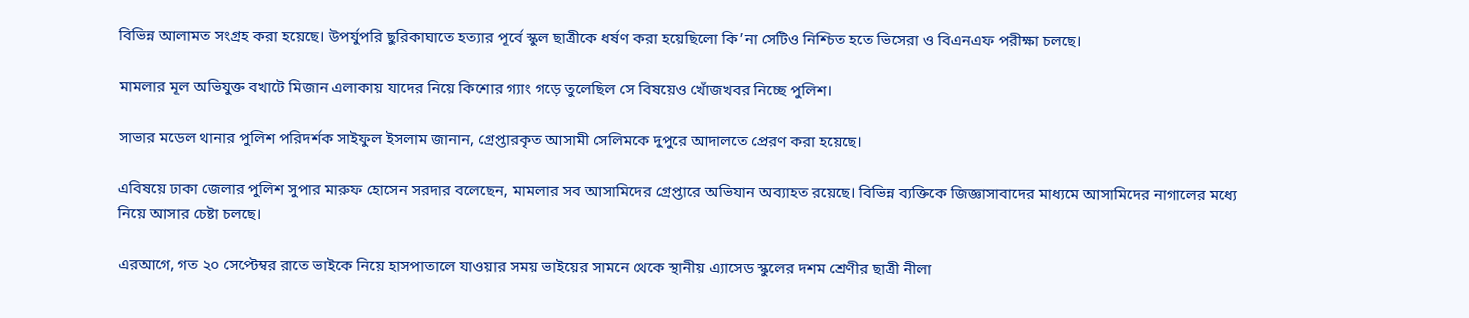বিভিন্ন আলামত সংগ্রহ করা হয়েছে। উপর্যুপরি ছুরিকাঘাতে হত্যার পূর্বে স্কুল ছাত্রীকে ধর্ষণ করা হয়েছিলো কি’না সেটিও নিশ্চিত হতে ভিসেরা ও বিএনএফ পরীক্ষা চলছে।

মামলার মূল অভিযুক্ত বখাটে মিজান এলাকায় যাদের নিয়ে কিশোর গ্যাং গড়ে তুলেছিল সে বিষয়েও খোঁজখবর নিচ্ছে পুলিশ।

সাভার মডেল থানার পুলিশ পরিদর্শক সাইফুল ইসলাম জানান, গ্রেপ্তারকৃত আসামী সেলিমকে দুপুরে আদালতে প্রেরণ করা হয়েছে।

এবিষয়ে ঢাকা জেলার পুলিশ সুপার মারুফ হোসেন সরদার বলেছেন, মামলার সব আসামিদের গ্রেপ্তারে অভিযান অব্যাহত রয়েছে। বিভিন্ন ব্যক্তিকে জিজ্ঞাসাবাদের মাধ্যমে আসামিদের নাগালের মধ্যে নিয়ে আসার চেষ্টা চলছে।

এরআগে, গত ২০ সেপ্টেম্বর রাতে ভাইকে নিয়ে হাসপাতালে যাওয়ার সময় ভাইয়ের সামনে থেকে স্থানীয় এ্যাসেড স্কুলের দশম শ্রেণীর ছাত্রী নীলা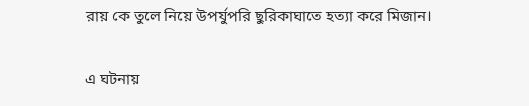রায় কে তুলে নিয়ে উপর্যুপরি ছুরিকাঘাতে হত্যা করে মিজান।

এ ঘটনায়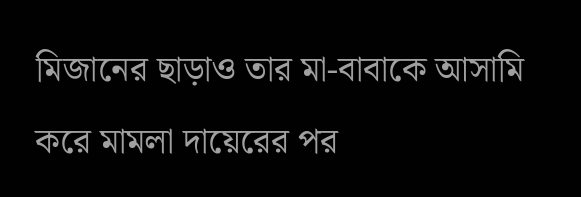মিজানের ছাড়াও তার মা-বাবাকে আসামি করে মামলা দায়েরের পর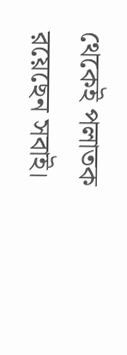থেকেই পলাতক রয়েছেন সবাই।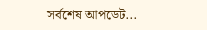সর্বশেষ আপডেট...